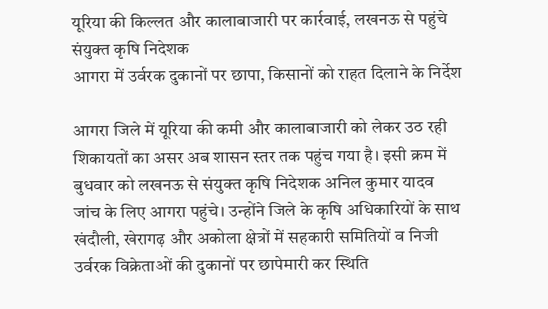यूरिया की किल्लत और कालाबाजारी पर कार्रवाई, लखनऊ से पहुंचे संयुक्त कृषि निदेशक
आगरा में उर्वरक दुकानों पर छापा, किसानों को राहत दिलाने के निर्देश

आगरा जिले में यूरिया की कमी और कालाबाजारी को लेकर उठ रही शिकायतों का असर अब शासन स्तर तक पहुंच गया है। इसी क्रम में बुधवार को लखनऊ से संयुक्त कृषि निदेशक अनिल कुमार यादव जांच के लिए आगरा पहुंचे। उन्होंने जिले के कृषि अधिकारियों के साथ खंदौली, खेरागढ़ और अकोला क्षेत्रों में सहकारी समितियों व निजी उर्वरक विक्रेताओं की दुकानों पर छापेमारी कर स्थिति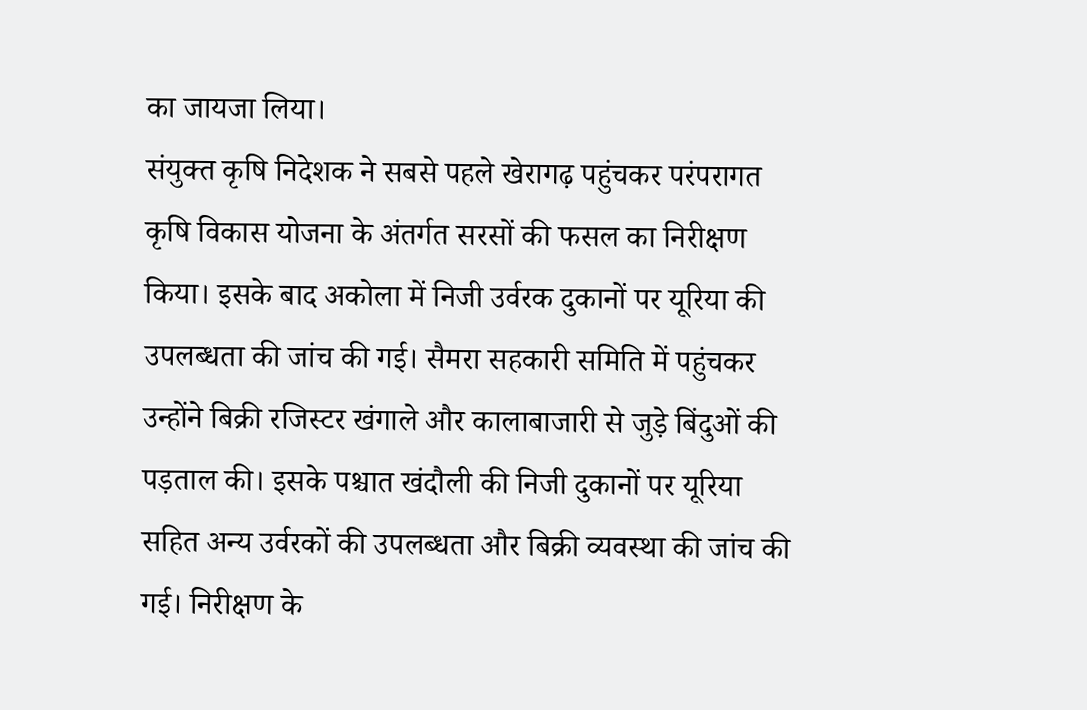का जायजा लिया।
संयुक्त कृषि निदेशक ने सबसे पहले खेरागढ़ पहुंचकर परंपरागत कृषि विकास योजना के अंतर्गत सरसों की फसल का निरीक्षण किया। इसके बाद अकोला में निजी उर्वरक दुकानों पर यूरिया की उपलब्धता की जांच की गई। सैमरा सहकारी समिति में पहुंचकर उन्होंने बिक्री रजिस्टर खंगाले और कालाबाजारी से जुड़े बिंदुओं की पड़ताल की। इसके पश्चात खंदौली की निजी दुकानों पर यूरिया सहित अन्य उर्वरकों की उपलब्धता और बिक्री व्यवस्था की जांच की गई। निरीक्षण के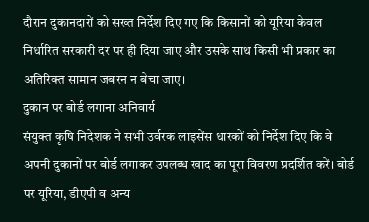दौरान दुकानदारों को सख्त निर्देश दिए गए कि किसानों को यूरिया केवल निर्धारित सरकारी दर पर ही दिया जाए और उसके साथ किसी भी प्रकार का अतिरिक्त सामान जबरन न बेचा जाए।
दुकान पर बोर्ड लगाना अनिवार्य
संयुक्त कृषि निदेशक ने सभी उर्वरक लाइसेंस धारकों को निर्देश दिए कि वे अपनी दुकानों पर बोर्ड लगाकर उपलब्ध खाद का पूरा विवरण प्रदर्शित करें। बोर्ड पर यूरिया, डीएपी व अन्य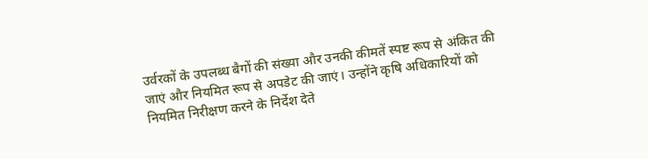उर्वरकों के उपलब्ध बैगों की संख्या और उनकी कीमतें स्पष्ट रूप से अंकित की जाएं और नियमित रूप से अपडेट की जाएं। उन्होंने कृषि अधिकारियों को नियमित निरीक्षण करने के निर्देश देते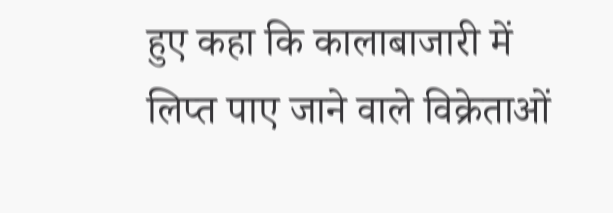हुए कहा कि कालाबाजारी में लिप्त पाए जाने वाले विक्रेताओं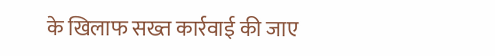के खिलाफ सख्त कार्रवाई की जाए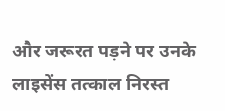और जरूरत पड़ने पर उनके लाइसेंस तत्काल निरस्त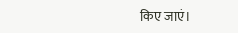किए जाएं।